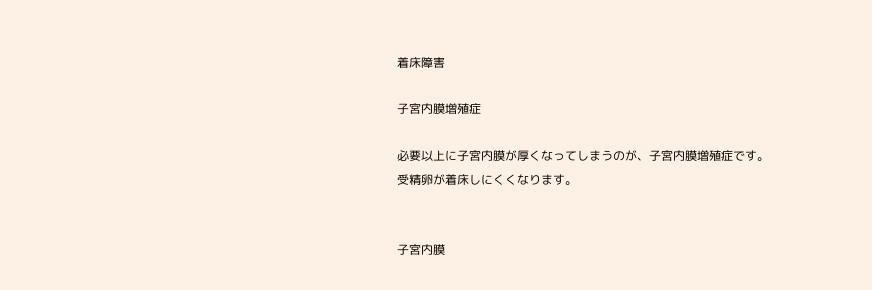着床障害

子宮内膜増殖症

必要以上に子宮内膜が厚くなってしまうのが、子宮内膜増殖症です。
受精卵が着床しにくくなります。


子宮内膜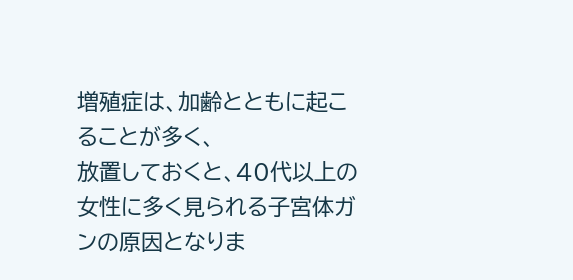増殖症は、加齢とともに起こることが多く、
放置しておくと、40代以上の女性に多く見られる子宮体ガンの原因となりま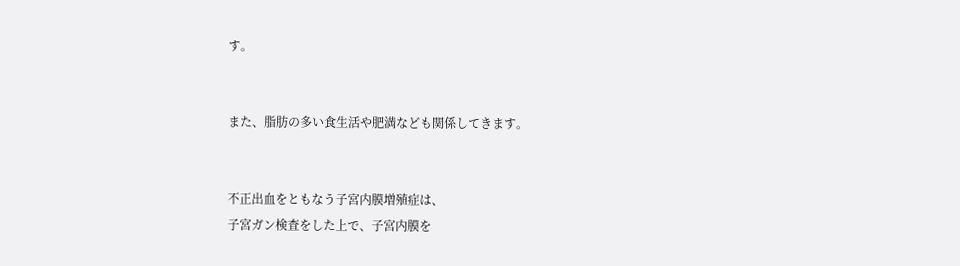す。


また、脂肪の多い食生活や肥満なども関係してきます。


不正出血をともなう子宮内膜増殖症は、
子宮ガン検査をした上で、子宮内膜を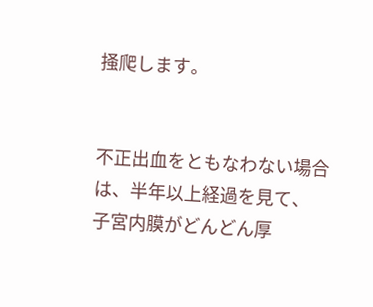掻爬します。


不正出血をともなわない場合は、半年以上経過を見て、
子宮内膜がどんどん厚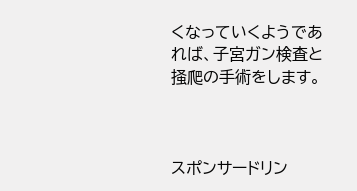くなっていくようであれば、子宮ガン検査と掻爬の手術をします。



スポンサードリン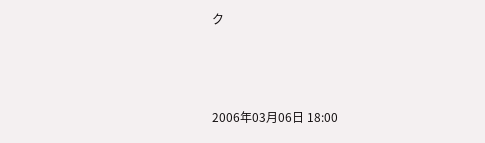ク



2006年03月06日 18:00